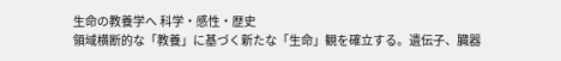生命の教養学へ 科学・感性・歴史
領域横断的な「教養」に基づく新たな「生命」観を確立する。遺伝子、臓器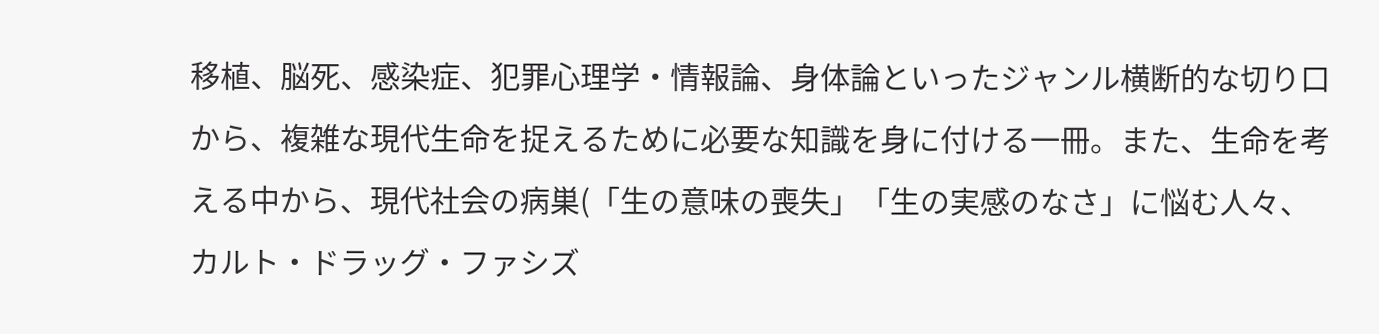移植、脳死、感染症、犯罪心理学・情報論、身体論といったジャンル横断的な切り口から、複雑な現代生命を捉えるために必要な知識を身に付ける一冊。また、生命を考える中から、現代社会の病巣(「生の意味の喪失」「生の実感のなさ」に悩む人々、カルト・ドラッグ・ファシズ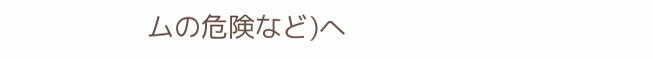ムの危険など)へ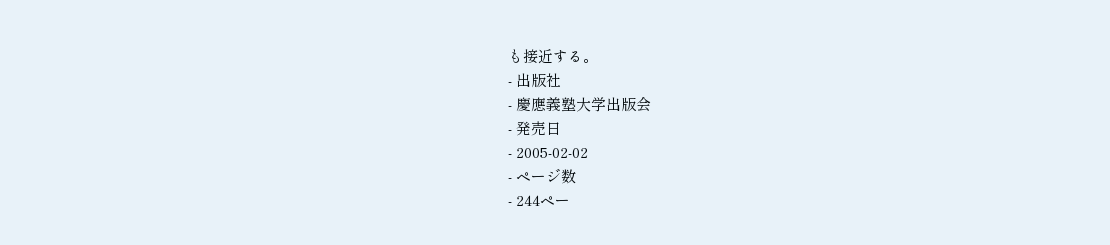も接近する。
- 出版社
- 慶應義塾大学出版会
- 発売日
- 2005-02-02
- ページ数
- 244ペー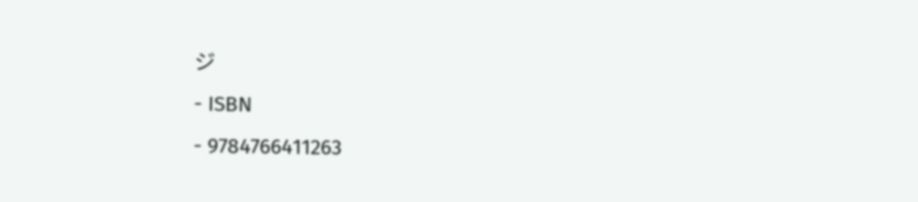ジ
- ISBN
- 9784766411263